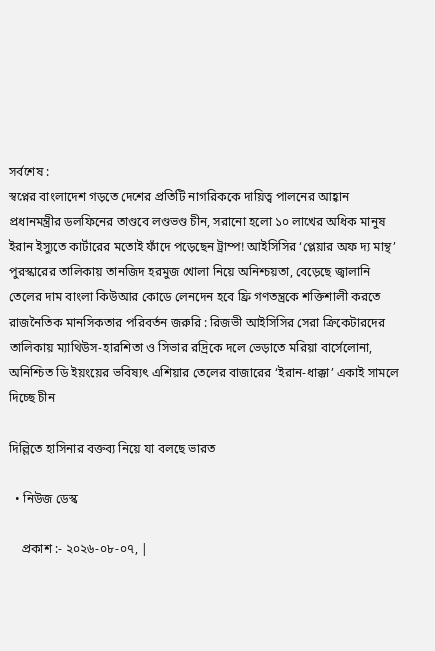সর্বশেষ :
স্বপ্নের বাংলাদেশ গড়তে দেশের প্রতিটি নাগরিককে দায়িত্ব পালনের আহ্বান প্রধানমন্ত্রীর ডলফিনের তাণ্ডবে লণ্ডভণ্ড চীন, সরানো হলো ১০ লাখের ‍অধিক মানুষ ইরান ইস্যুতে কার্টারের মতোই ফাঁদে পড়েছেন ট্রাম্প! আইসিসির ‘প্লেয়ার অফ দ্য মান্থ’ পুরস্কারের তালিকায় তানজিদ হরমুজ খোলা নিয়ে অনিশ্চয়তা, বেড়েছে জ্বালানি তেলের দাম বাংলা কিউআর কোডে লেনদেন হবে ফ্রি গণতন্ত্রকে শক্তিশালী করতে রাজনৈতিক মানসিকতার পরিবর্তন জরুরি : রিজভী আইসিসির সেরা ক্রিকেটারদের তালিকায় ম্যাথিউস-হারশিতা ও সিভার রদ্রিকে দলে ভেড়াতে মরিয়া বার্সেলোনা, অনিশ্চিত ডি ইয়ংয়ের ভবিষ্যৎ এশিয়ার তেলের বাজারের ‘ইরান-ধাক্কা’ একাই সামলে দিচ্ছে চীন

দিল্লিতে হাসিনার বক্তব্য নিয়ে যা বলছে ভারত

  • নিউজ ডেস্ক

    প্রকাশ :- ২০২৬-০৮-০৭, |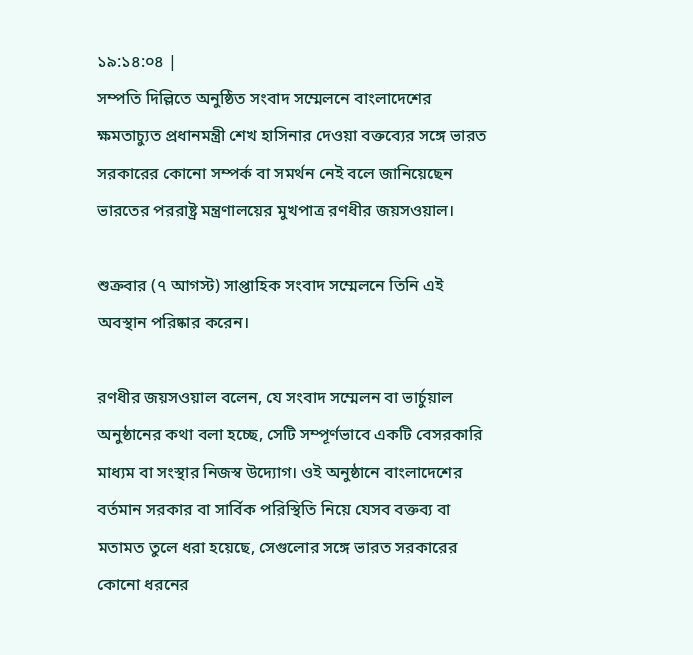১৯:১৪:০৪ |
সম্পতি দিল্লিতে অনুষ্ঠিত সংবাদ সম্মেলনে বাংলাদেশের ক্ষমতাচ্যুত প্রধানমন্ত্রী শেখ হাসিনার দেওয়া বক্তব্যের সঙ্গে ভারত সরকারের কোনো সম্পর্ক বা সমর্থন নেই বলে জানিয়েছেন ভারতের পররাষ্ট্র মন্ত্রণালয়ের মুখপাত্র রণধীর জয়সওয়াল।

শুক্রবার (৭ আগস্ট) সাপ্তাহিক সংবাদ সম্মেলনে তিনি এই অবস্থান পরিষ্কার করেন।

রণধীর জয়সওয়াল বলেন, যে সংবাদ সম্মেলন বা ভার্চুয়াল অনুষ্ঠানের কথা বলা হচ্ছে, সেটি সম্পূর্ণভাবে একটি বেসরকারি মাধ্যম বা সংস্থার নিজস্ব উদ্যোগ। ওই অনুষ্ঠানে বাংলাদেশের বর্তমান সরকার বা সার্বিক পরিস্থিতি নিয়ে যেসব বক্তব্য বা মতামত তুলে ধরা হয়েছে, সেগুলোর সঙ্গে ভারত সরকারের কোনো ধরনের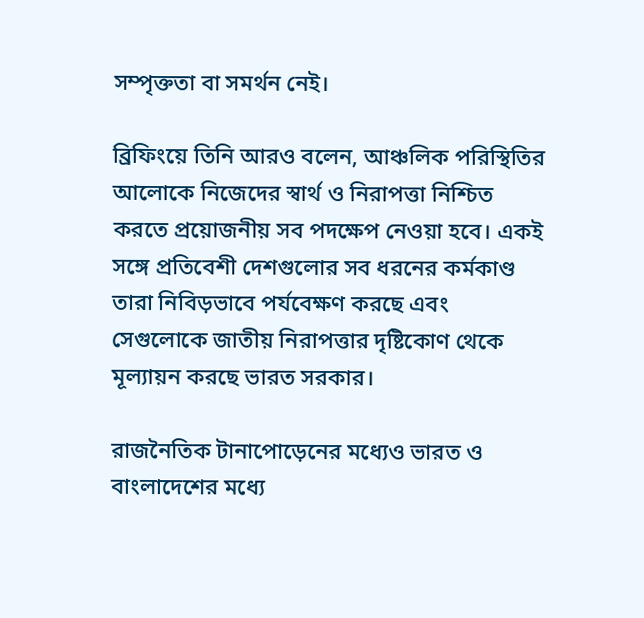সম্পৃক্ততা বা সমর্থন নেই।

ব্রিফিংয়ে তিনি আরও বলেন, আঞ্চলিক পরিস্থিতির আলোকে নিজেদের স্বার্থ ও নিরাপত্তা নিশ্চিত করতে প্রয়োজনীয় সব পদক্ষেপ নেওয়া হবে। একই সঙ্গে প্রতিবেশী দেশগুলোর সব ধরনের কর্মকাণ্ড তারা নিবিড়ভাবে পর্যবেক্ষণ করছে এবং সেগুলোকে জাতীয় নিরাপত্তার দৃষ্টিকোণ থেকে মূল্যায়ন করছে ভারত সরকার।

রাজনৈতিক টানাপোড়েনের মধ্যেও ভারত ও বাংলাদেশের মধ্যে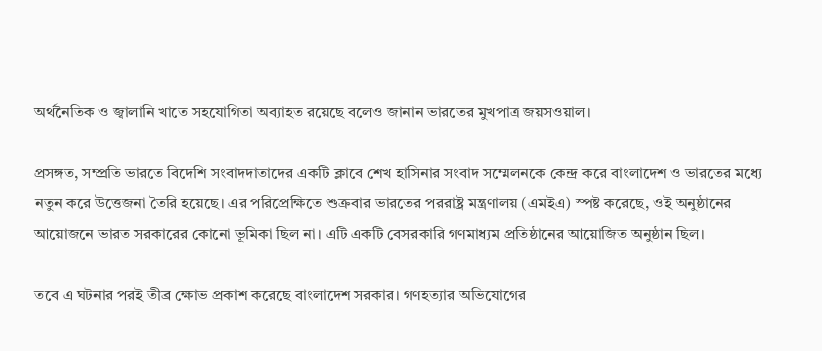অর্থনৈতিক ও জ্বালানি খাতে সহযোগিতা অব্যাহত রয়েছে বলেও জানান ভারতের মুখপাত্র জয়সওয়াল।

প্রসঙ্গত, সম্প্রতি ভারতে বিদেশি সংবাদদাতাদের একটি ক্লাবে শেখ হাসিনার সংবাদ সম্মেলনকে কেন্দ্র করে বাংলাদেশ ও ভারতের মধ্যে নতুন করে উত্তেজনা তৈরি হয়েছে। এর পরিপ্রেক্ষিতে শুক্রবার ভারতের পররাষ্ট্র মন্ত্রণালয় (এমইএ) স্পষ্ট করেছে, ওই অনুষ্ঠানের আয়োজনে ভারত সরকারের কোনো ভূমিকা ছিল না। এটি একটি বেসরকারি গণমাধ্যম প্রতিষ্ঠানের আয়োজিত অনুষ্ঠান ছিল।

তবে এ ঘটনার পরই তীব্র ক্ষোভ প্রকাশ করেছে বাংলাদেশ সরকার। গণহত্যার অভিযোগের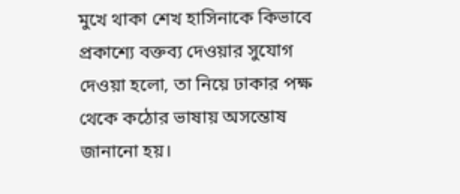মুখে থাকা শেখ হাসিনাকে কিভাবে প্রকাশ্যে বক্তব্য দেওয়ার সুযোগ দেওয়া হলো, তা নিয়ে ঢাকার পক্ষ থেকে কঠোর ভাষায় অসন্তোষ জানানো হয়।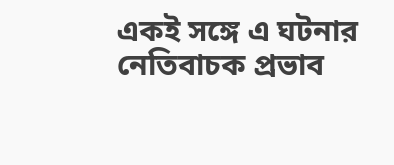একই সঙ্গে এ ঘটনার নেতিবাচক প্রভাব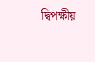দ্বিপক্ষীয়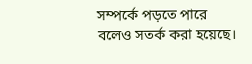সম্পর্কে পড়তে পারে বলেও সতর্ক করা হয়েছে।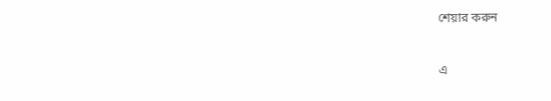শেয়ার করুন



এ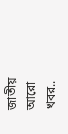জাতীয় আরো খবর..